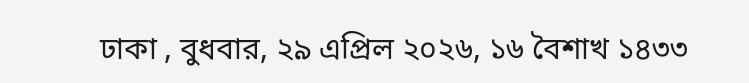ঢাকা , বুধবার, ২৯ এপ্রিল ২০২৬, ১৬ বৈশাখ ১৪৩৩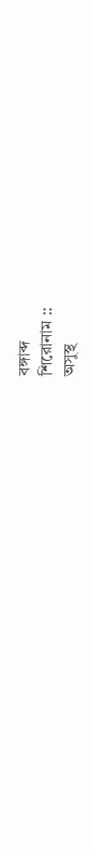বঙ্গাব্দ
শিরোনাম ::
অসুস্থ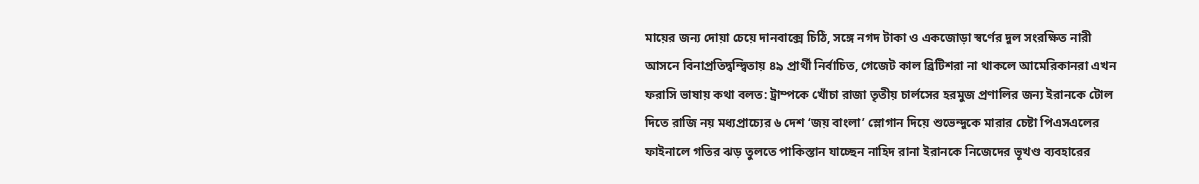মায়ের জন্য দোয়া চেয়ে দানবাক্সে চিঠি, সঙ্গে নগদ টাকা ও একজোড়া স্বর্ণের দুল সংরক্ষিত নারী আসনে বিনাপ্রতিদ্বন্দ্বিতায় ৪৯ প্রার্থী নির্বাচিত, গেজেট কাল ব্রিটিশরা না থাকলে আমেরিকানরা এখন ফরাসি ভাষায় কথা বলত: ট্রাম্পকে খোঁচা রাজা তৃতীয় চার্লসের হরমুজ প্রণালির জন্য ইরানকে টোল দিতে রাজি নয় মধ্যপ্রাচ্যের ৬ দেশ ‘জয় বাংলা’ স্লোগান দিয়ে শুভেন্দুকে মারার চেষ্টা পিএসএলের ফাইনালে গতির ঝড় তুলতে পাকিস্তান যাচ্ছেন নাহিদ রানা ইরানকে নিজেদের ভূখণ্ড ব্যবহারের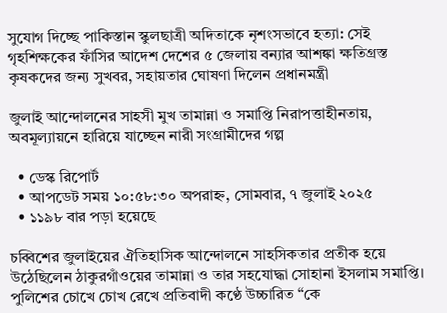সুযোগ দিচ্ছে পাকিস্তান স্কুলছাত্রী অদিতাকে নৃশংসভাবে হত্যা: সেই গৃহশিক্ষকের ফাঁসির আদেশ দেশের ৫ জেলায় বন্যার আশঙ্কা ক্ষতিগ্রস্ত কৃষকদের জন্য সুখবর, সহায়তার ঘোষণা দিলেন প্রধানমন্ত্রী

জুলাই আন্দোলনের সাহসী মুখ তামান্না ও সমাপ্তি নিরাপত্তাহীনতায়, অবমূল্যায়নে হারিয়ে যাচ্ছেন নারী সংগ্রামীদের গল্প

  • ডেস্ক রিপোর্ট
  • আপডেট সময় ১০:৫৮:৩০ অপরাহ্ন, সোমবার, ৭ জুলাই ২০২৫
  • ১১৯৮ বার পড়া হয়েছে

চব্বিশের জুলাইয়ের ঐতিহাসিক আন্দোলনে সাহসিকতার প্রতীক হয়ে উঠেছিলেন ঠাকুরগাঁওয়ের তামান্না ও তার সহযোদ্ধা সোহানা ইসলাম সমাপ্তি। পুলিশের চোখে চোখ রেখে প্রতিবাদী কণ্ঠে উচ্চারিত “কে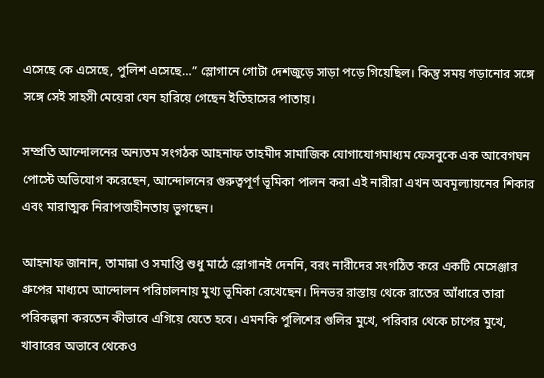এসেছে কে এসেছে, পুলিশ এসেছে…” স্লোগানে গোটা দেশজুড়ে সাড়া পড়ে গিয়েছিল। কিন্তু সময় গড়ানোর সঙ্গে সঙ্গে সেই সাহসী মেয়েরা যেন হারিয়ে গেছেন ইতিহাসের পাতায়।

সম্প্রতি আন্দোলনের অন্যতম সংগঠক আহনাফ তাহমীদ সামাজিক যোগাযোগমাধ্যম ফেসবুকে এক আবেগঘন পোস্টে অভিযোগ করেছেন, আন্দোলনের গুরুত্বপূর্ণ ভূমিকা পালন করা এই নারীরা এখন অবমূল্যায়নের শিকার এবং মারাত্মক নিরাপত্তাহীনতায় ভুগছেন।

আহনাফ জানান, তামান্না ও সমাপ্তি শুধু মাঠে স্লোগানই দেননি, বরং নারীদের সংগঠিত করে একটি মেসেঞ্জার গ্রুপের মাধ্যমে আন্দোলন পরিচালনায় মুখ্য ভূমিকা রেখেছেন। দিনভর রাস্তায় থেকে রাতের আঁধারে তারা পরিকল্পনা করতেন কীভাবে এগিয়ে যেতে হবে। এমনকি পুলিশের গুলির মুখে, পরিবার থেকে চাপের মুখে, খাবারের অভাবে থেকেও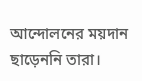আন্দোলনের ময়দান ছাড়েননি তারা।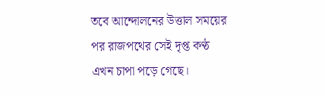তবে আন্দোলনের উত্তাল সময়ের পর রাজপথের সেই দৃপ্ত কণ্ঠ এখন চাপা পড়ে গেছে।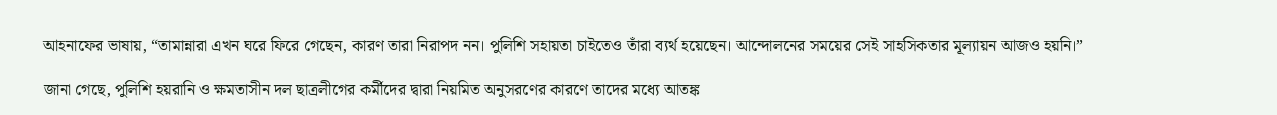আহনাফের ভাষায়, “তামান্নারা এখন ঘরে ফিরে গেছেন, কারণ তারা নিরাপদ নন। পুলিশি সহায়তা চাইতেও তাঁরা ব্যর্থ হয়েছেন। আন্দোলনের সময়ের সেই সাহসিকতার মূল্যায়ন আজও হয়নি।”

জানা গেছে, পুলিশি হয়রানি ও ক্ষমতাসীন দল ছাত্রলীগের কর্মীদের দ্বারা নিয়মিত অনুসরণের কারণে তাদের মধ্যে আতঙ্ক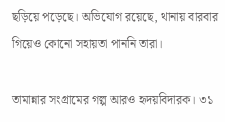ছড়িয়ে পড়েছে। অভিযোগ রয়েছে, থানায় বারবার গিয়েও কোনো সহায়তা পাননি তারা।

তামান্নার সংগ্রামের গল্প আরও হৃদয়বিদারক। ৩১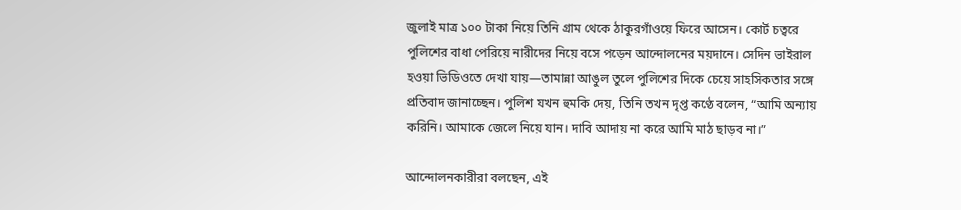জুলাই মাত্র ১০০ টাকা নিয়ে তিনি গ্রাম থেকে ঠাকুরগাঁওয়ে ফিরে আসেন। কোর্ট চত্বরে পুলিশের বাধা পেরিয়ে নারীদের নিয়ে বসে পড়েন আন্দোলনের ময়দানে। সেদিন ভাইরাল হওয়া ভিডিওতে দেখা যায়—তামান্না আঙুল তুলে পুলিশের দিকে চেয়ে সাহসিকতার সঙ্গে প্রতিবাদ জানাচ্ছেন। পুলিশ যখন হুমকি দেয়, তিনি তখন দৃপ্ত কণ্ঠে বলেন, “আমি অন্যায় করিনি। আমাকে জেলে নিয়ে যান। দাবি আদায় না করে আমি মাঠ ছাড়ব না।”

আন্দোলনকারীরা বলছেন, এই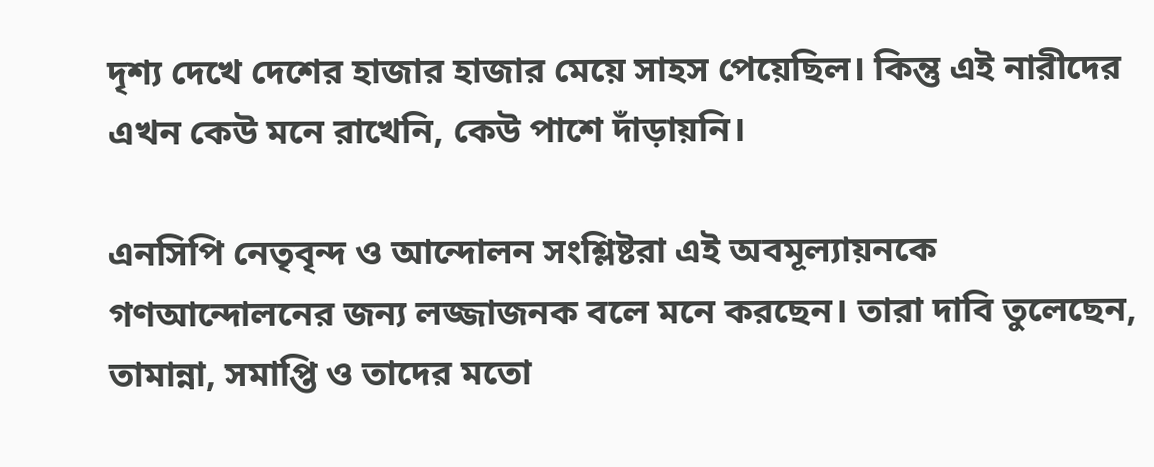দৃশ্য দেখে দেশের হাজার হাজার মেয়ে সাহস পেয়েছিল। কিন্তু এই নারীদের এখন কেউ মনে রাখেনি, কেউ পাশে দাঁড়ায়নি।

এনসিপি নেতৃবৃন্দ ও আন্দোলন সংশ্লিষ্টরা এই অবমূল্যায়নকে গণআন্দোলনের জন্য লজ্জাজনক বলে মনে করছেন। তারা দাবি তুলেছেন, তামান্না, সমাপ্তি ও তাদের মতো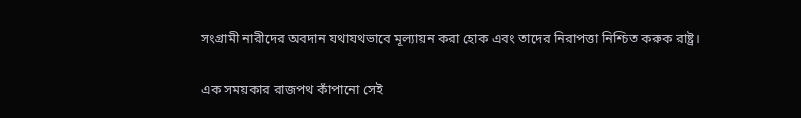সংগ্রামী নারীদের অবদান যথাযথভাবে মূল্যায়ন করা হোক এবং তাদের নিরাপত্তা নিশ্চিত করুক রাষ্ট্র।

এক সময়কার রাজপথ কাঁপানো সেই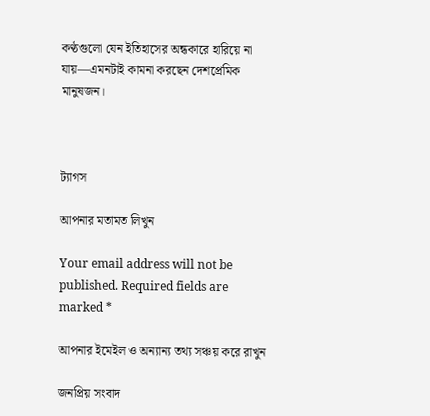কণ্ঠগুলো যেন ইতিহাসের অন্ধকারে হারিয়ে না যায়—এমনটাই কামনা করছেন দেশপ্রেমিক মানুষজন।



ট্যাগস

আপনার মতামত লিখুন

Your email address will not be published. Required fields are marked *

আপনার ইমেইল ও অন্যান্য তথ্য সঞ্চয় করে রাখুন

জনপ্রিয় সংবাদ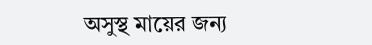অসুস্থ মায়ের জন্য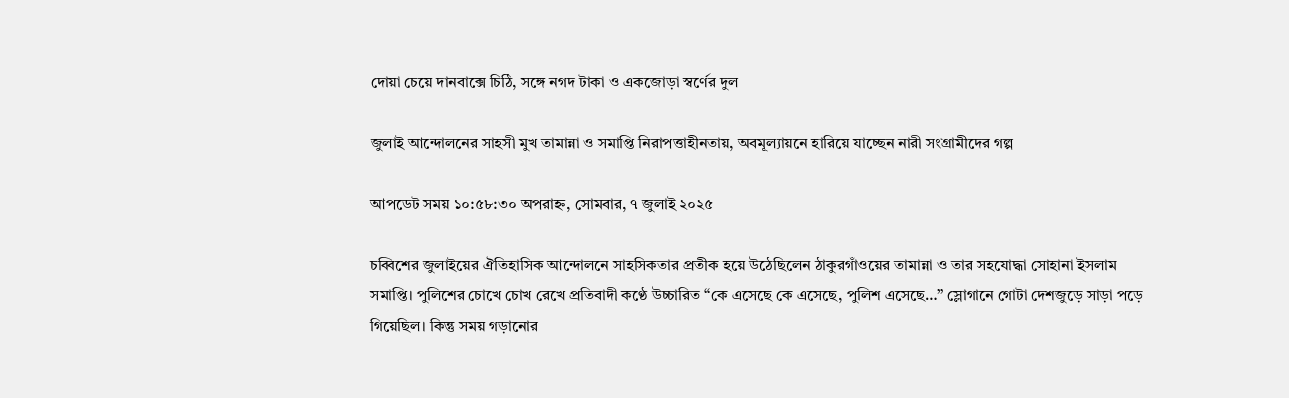দোয়া চেয়ে দানবাক্সে চিঠি, সঙ্গে নগদ টাকা ও একজোড়া স্বর্ণের দুল

জুলাই আন্দোলনের সাহসী মুখ তামান্না ও সমাপ্তি নিরাপত্তাহীনতায়, অবমূল্যায়নে হারিয়ে যাচ্ছেন নারী সংগ্রামীদের গল্প

আপডেট সময় ১০:৫৮:৩০ অপরাহ্ন, সোমবার, ৭ জুলাই ২০২৫

চব্বিশের জুলাইয়ের ঐতিহাসিক আন্দোলনে সাহসিকতার প্রতীক হয়ে উঠেছিলেন ঠাকুরগাঁওয়ের তামান্না ও তার সহযোদ্ধা সোহানা ইসলাম সমাপ্তি। পুলিশের চোখে চোখ রেখে প্রতিবাদী কণ্ঠে উচ্চারিত “কে এসেছে কে এসেছে, পুলিশ এসেছে…” স্লোগানে গোটা দেশজুড়ে সাড়া পড়ে গিয়েছিল। কিন্তু সময় গড়ানোর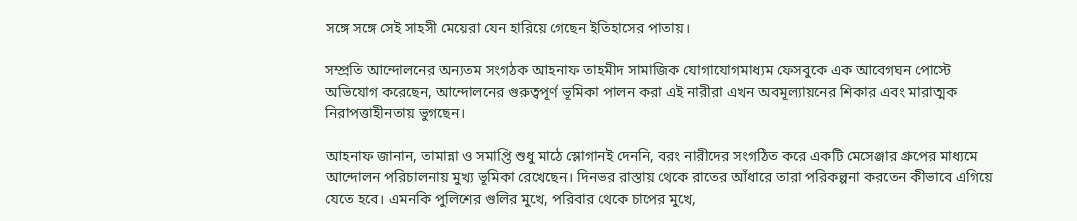সঙ্গে সঙ্গে সেই সাহসী মেয়েরা যেন হারিয়ে গেছেন ইতিহাসের পাতায়।

সম্প্রতি আন্দোলনের অন্যতম সংগঠক আহনাফ তাহমীদ সামাজিক যোগাযোগমাধ্যম ফেসবুকে এক আবেগঘন পোস্টে অভিযোগ করেছেন, আন্দোলনের গুরুত্বপূর্ণ ভূমিকা পালন করা এই নারীরা এখন অবমূল্যায়নের শিকার এবং মারাত্মক নিরাপত্তাহীনতায় ভুগছেন।

আহনাফ জানান, তামান্না ও সমাপ্তি শুধু মাঠে স্লোগানই দেননি, বরং নারীদের সংগঠিত করে একটি মেসেঞ্জার গ্রুপের মাধ্যমে আন্দোলন পরিচালনায় মুখ্য ভূমিকা রেখেছেন। দিনভর রাস্তায় থেকে রাতের আঁধারে তারা পরিকল্পনা করতেন কীভাবে এগিয়ে যেতে হবে। এমনকি পুলিশের গুলির মুখে, পরিবার থেকে চাপের মুখে,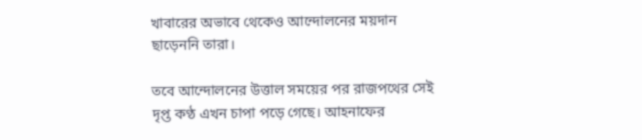খাবারের অভাবে থেকেও আন্দোলনের ময়দান ছাড়েননি তারা।

তবে আন্দোলনের উত্তাল সময়ের পর রাজপথের সেই দৃপ্ত কণ্ঠ এখন চাপা পড়ে গেছে। আহনাফের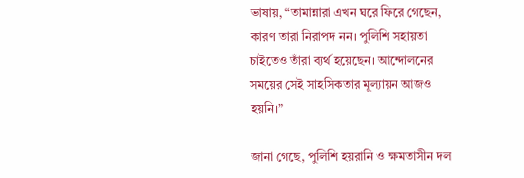ভাষায়, “তামান্নারা এখন ঘরে ফিরে গেছেন, কারণ তারা নিরাপদ নন। পুলিশি সহায়তা চাইতেও তাঁরা ব্যর্থ হয়েছেন। আন্দোলনের সময়ের সেই সাহসিকতার মূল্যায়ন আজও হয়নি।”

জানা গেছে, পুলিশি হয়রানি ও ক্ষমতাসীন দল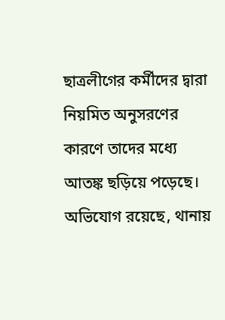ছাত্রলীগের কর্মীদের দ্বারা নিয়মিত অনুসরণের কারণে তাদের মধ্যে আতঙ্ক ছড়িয়ে পড়েছে। অভিযোগ রয়েছে, থানায়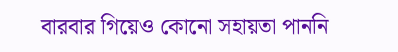বারবার গিয়েও কোনো সহায়তা পাননি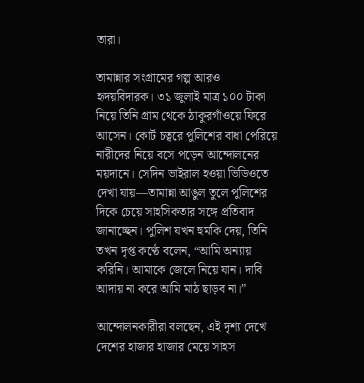তারা।

তামান্নার সংগ্রামের গল্প আরও হৃদয়বিদারক। ৩১ জুলাই মাত্র ১০০ টাকা নিয়ে তিনি গ্রাম থেকে ঠাকুরগাঁওয়ে ফিরে আসেন। কোর্ট চত্বরে পুলিশের বাধা পেরিয়ে নারীদের নিয়ে বসে পড়েন আন্দোলনের ময়দানে। সেদিন ভাইরাল হওয়া ভিডিওতে দেখা যায়—তামান্না আঙুল তুলে পুলিশের দিকে চেয়ে সাহসিকতার সঙ্গে প্রতিবাদ জানাচ্ছেন। পুলিশ যখন হুমকি দেয়, তিনি তখন দৃপ্ত কণ্ঠে বলেন, “আমি অন্যায় করিনি। আমাকে জেলে নিয়ে যান। দাবি আদায় না করে আমি মাঠ ছাড়ব না।”

আন্দোলনকারীরা বলছেন, এই দৃশ্য দেখে দেশের হাজার হাজার মেয়ে সাহস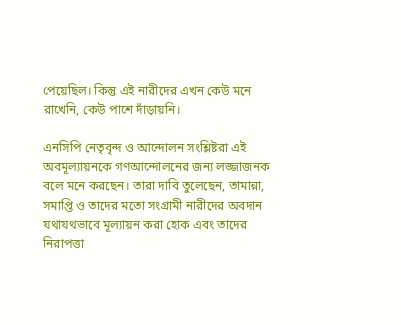পেয়েছিল। কিন্তু এই নারীদের এখন কেউ মনে রাখেনি, কেউ পাশে দাঁড়ায়নি।

এনসিপি নেতৃবৃন্দ ও আন্দোলন সংশ্লিষ্টরা এই অবমূল্যায়নকে গণআন্দোলনের জন্য লজ্জাজনক বলে মনে করছেন। তারা দাবি তুলেছেন, তামান্না, সমাপ্তি ও তাদের মতো সংগ্রামী নারীদের অবদান যথাযথভাবে মূল্যায়ন করা হোক এবং তাদের নিরাপত্তা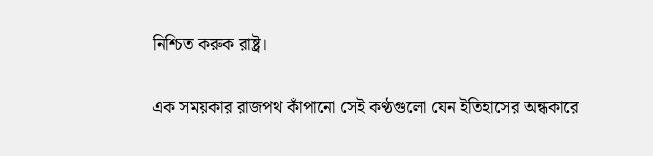নিশ্চিত করুক রাষ্ট্র।

এক সময়কার রাজপথ কাঁপানো সেই কণ্ঠগুলো যেন ইতিহাসের অন্ধকারে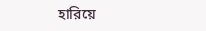হারিয়ে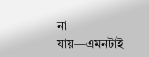না যায়—এমনটাই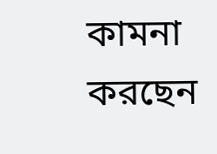কামনা করছেন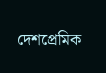দেশপ্রেমিক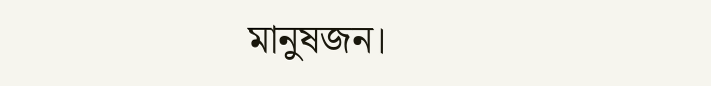মানুষজন।